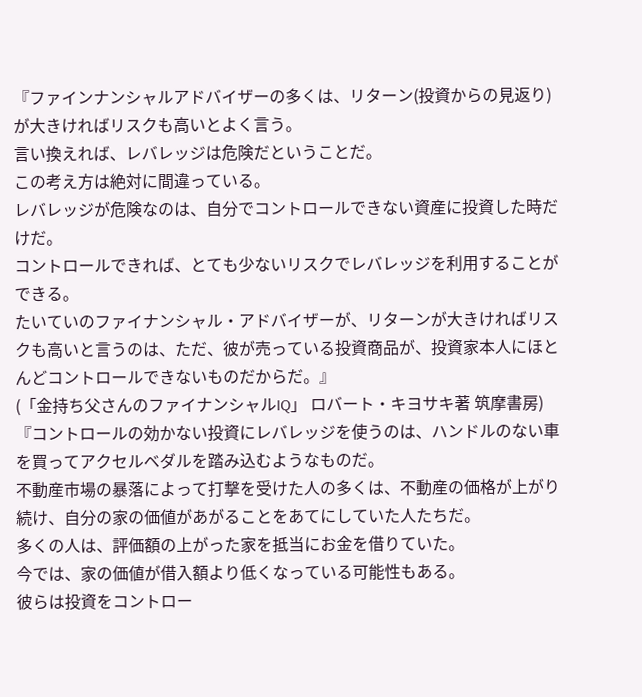『ファインナンシャルアドバイザーの多くは、リターン(投資からの見返り)が大きければリスクも高いとよく言う。
言い換えれば、レバレッジは危険だということだ。
この考え方は絶対に間違っている。
レバレッジが危険なのは、自分でコントロールできない資産に投資した時だけだ。
コントロールできれば、とても少ないリスクでレバレッジを利用することができる。
たいていのファイナンシャル・アドバイザーが、リターンが大きければリスクも高いと言うのは、ただ、彼が売っている投資商品が、投資家本人にほとんどコントロールできないものだからだ。』
(「金持ち父さんのファイナンシャルIQ」 ロバート・キヨサキ著 筑摩書房)
『コントロールの効かない投資にレバレッジを使うのは、ハンドルのない車を買ってアクセルベダルを踏み込むようなものだ。
不動産市場の暴落によって打撃を受けた人の多くは、不動産の価格が上がり続け、自分の家の価値があがることをあてにしていた人たちだ。
多くの人は、評価額の上がった家を抵当にお金を借りていた。
今では、家の価値が借入額より低くなっている可能性もある。
彼らは投資をコントロー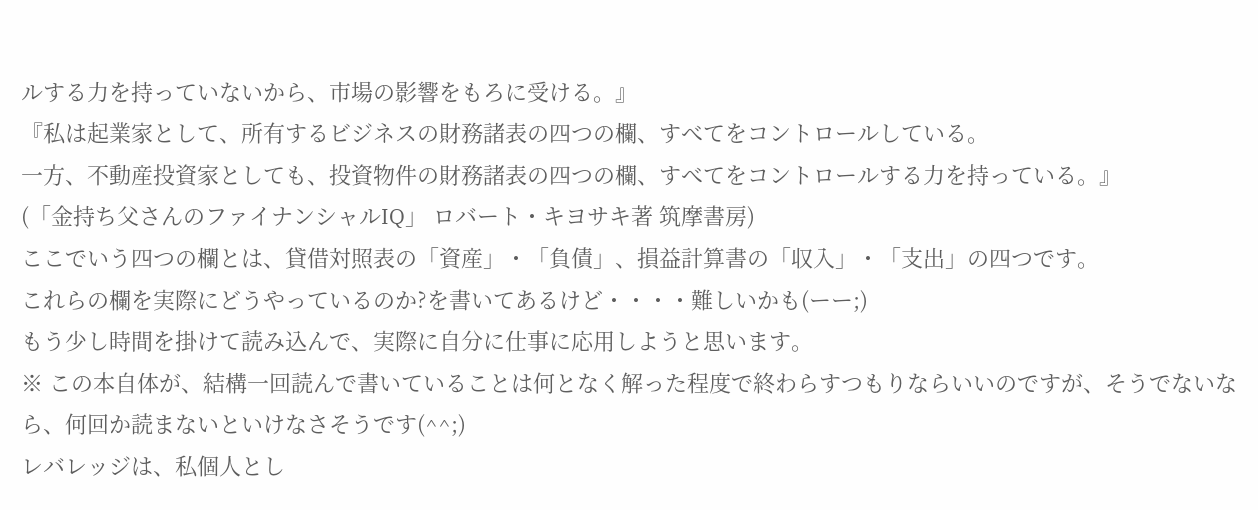ルする力を持っていないから、市場の影響をもろに受ける。』
『私は起業家として、所有するビジネスの財務諸表の四つの欄、すべてをコントロールしている。
一方、不動産投資家としても、投資物件の財務諸表の四つの欄、すべてをコントロールする力を持っている。』
(「金持ち父さんのファイナンシャルIQ」 ロバート・キヨサキ著 筑摩書房)
ここでいう四つの欄とは、貸借対照表の「資産」・「負債」、損益計算書の「収入」・「支出」の四つです。
これらの欄を実際にどうやっているのか?を書いてあるけど・・・・難しいかも(ーー;)
もう少し時間を掛けて読み込んで、実際に自分に仕事に応用しようと思います。
※ この本自体が、結構一回読んで書いていることは何となく解った程度で終わらすつもりならいいのですが、そうでないなら、何回か読まないといけなさそうです(^^;)
レバレッジは、私個人とし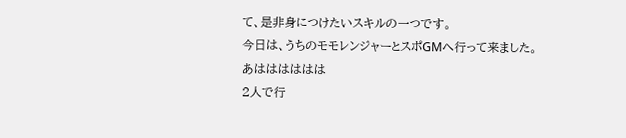て、是非身につけたいスキルの一つです。
今日は、うちのモモレンジャーとスポGMへ行って来ました。
あはははははは
2人で行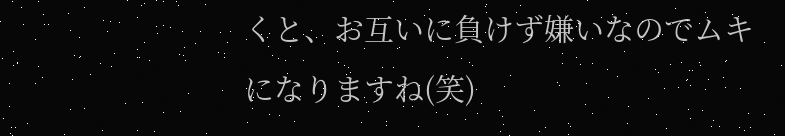くと、お互いに負けず嫌いなのでムキになりますね(笑)